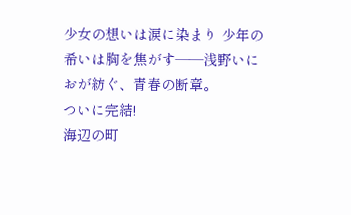少女の想いは涙に染まり 少年の希いは胸を焦がす――浅野いにおが紡ぐ、青春の断章。
ついに完結!
海辺の町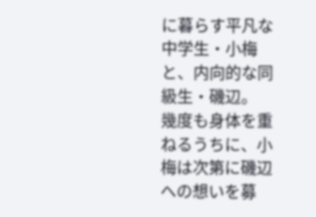に暮らす平凡な中学生・小梅と、内向的な同級生・磯辺。
幾度も身体を重ねるうちに、小梅は次第に磯辺への想いを募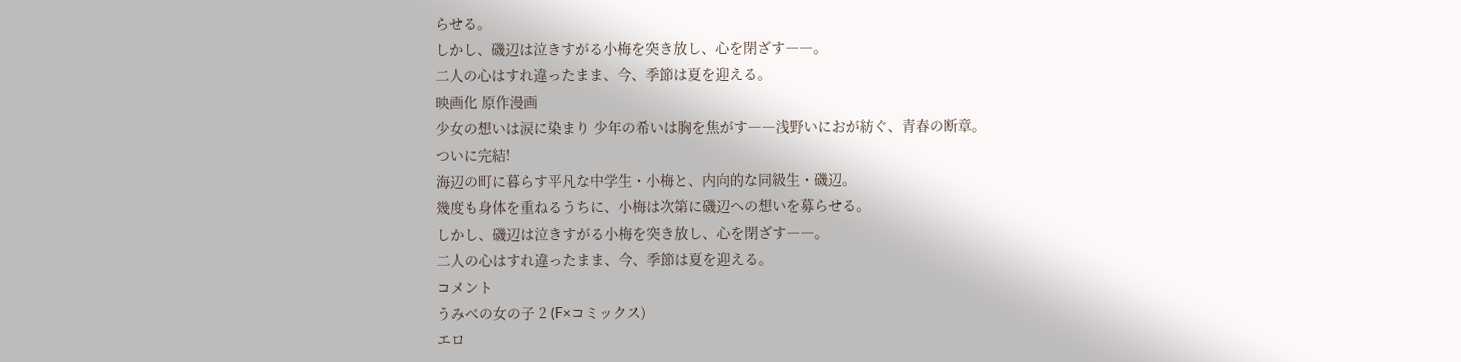らせる。
しかし、磯辺は泣きすがる小梅を突き放し、心を閉ざす――。
二人の心はすれ違ったまま、今、季節は夏を迎える。
映画化 原作漫画
少女の想いは涙に染まり 少年の希いは胸を焦がす――浅野いにおが紡ぐ、青春の断章。
ついに完結!
海辺の町に暮らす平凡な中学生・小梅と、内向的な同級生・磯辺。
幾度も身体を重ねるうちに、小梅は次第に磯辺への想いを募らせる。
しかし、磯辺は泣きすがる小梅を突き放し、心を閉ざす――。
二人の心はすれ違ったまま、今、季節は夏を迎える。
コメント
うみべの女の子 2 (F×コミックス)
エロ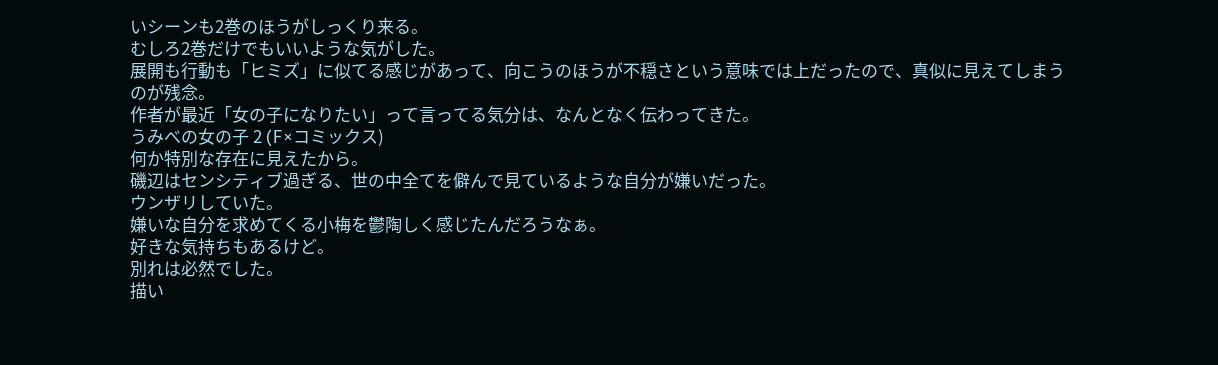いシーンも2巻のほうがしっくり来る。
むしろ2巻だけでもいいような気がした。
展開も行動も「ヒミズ」に似てる感じがあって、向こうのほうが不穏さという意味では上だったので、真似に見えてしまうのが残念。
作者が最近「女の子になりたい」って言ってる気分は、なんとなく伝わってきた。
うみべの女の子 2 (F×コミックス)
何か特別な存在に見えたから。
磯辺はセンシティブ過ぎる、世の中全てを僻んで見ているような自分が嫌いだった。
ウンザリしていた。
嫌いな自分を求めてくる小梅を鬱陶しく感じたんだろうなぁ。
好きな気持ちもあるけど。
別れは必然でした。
描い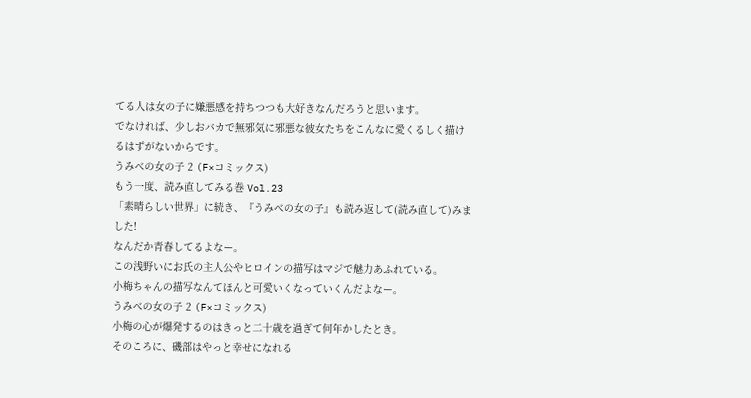てる人は女の子に嫌悪感を持ちつつも大好きなんだろうと思います。
でなければ、少しおバカで無邪気に邪悪な彼女たちをこんなに愛くるしく描けるはずがないからです。
うみべの女の子 2 (F×コミックス)
もう一度、読み直してみる巻 Vol.23
「素晴らしい世界」に続き、『うみべの女の子』も読み返して(読み直して)みました!
なんだか青春してるよなー。
この浅野いにお氏の主人公やヒロインの描写はマジで魅力あふれている。
小梅ちゃんの描写なんてほんと可愛いくなっていくんだよなー。
うみべの女の子 2 (F×コミックス)
小梅の心が爆発するのはきっと二十歳を過ぎて何年かしたとき。
そのころに、磯部はやっと幸せになれる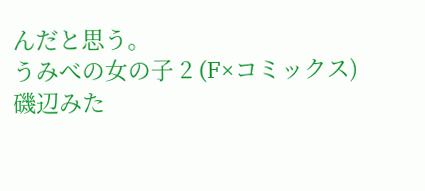んだと思う。
うみべの女の子 2 (F×コミックス)
磯辺みた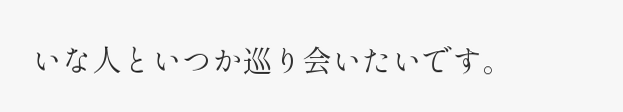いな人といつか巡り会いたいです。